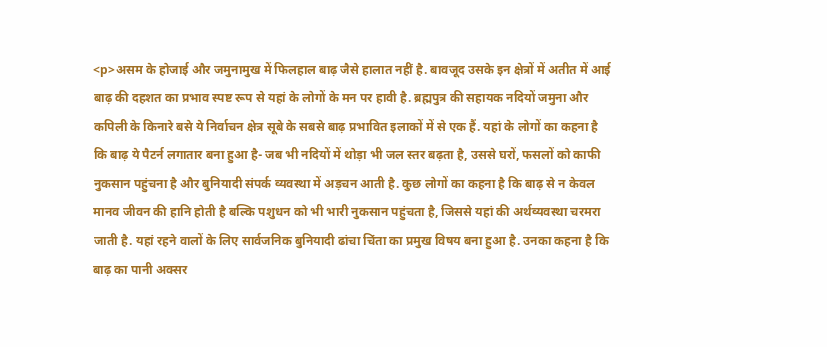<p>असम के होजाई और जमुनामुख में फिलहाल बाढ़ जैसे हालात नहीं है. बावजूद उसके इन क्षेत्रों में अतीत में आई बाढ़ की दहशत का प्रभाव स्पष्ट रूप से यहां के लोगों के मन पर हावी है. ब्रह्मपुत्र की सहायक नदियों जमुना और कपिली के किनारे बसे ये निर्वाचन क्षेत्र सूबे के सबसे बाढ़ प्रभावित इलाकों में से एक हैं. यहां के लोगों का कहना है कि बाढ़ ये पैटर्न लगातार बना हुआ है- जब भी नदियों में थोड़ा भी जल स्तर बढ़ता है, उससे घरों, फसलों को काफी नुकसान पहुंचना है और बुनियादी संपर्क व्यवस्था में अड़चन आती है. कुछ लोगों का कहना है कि बाढ़ से न केवल मानव जीवन की हानि होती है बल्कि पशुधन को भी भारी नुकसान पहुंचता है, जिससे यहां की अर्थव्यवस्था चरमरा जाती है. यहां रहने वालों के लिए सार्वजनिक बुनियादी ढांचा चिंता का प्रमुख विषय बना हुआ है. उनका कहना है कि बाढ़ का पानी अक्सर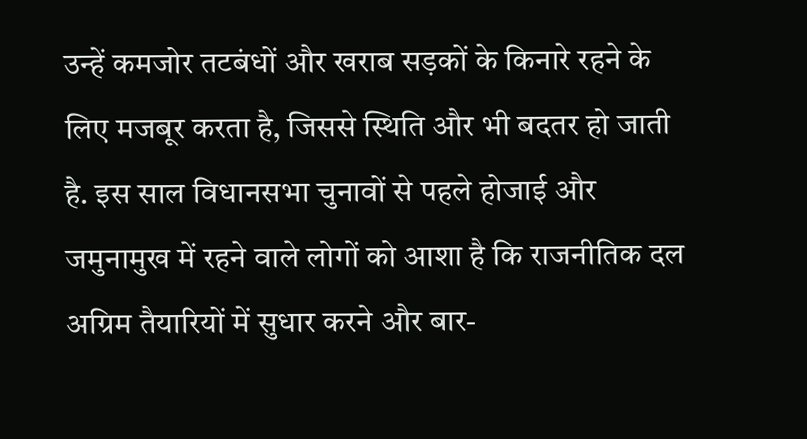उन्हें कमजोर तटबंधों और खराब सड़कों के किनारे रहने के लिए मजबूर करता है, जिससे स्थिति और भी बदतर हो जाती है. इस साल विधानसभा चुनावों से पहले होजाई और जमुनामुख में रहने वाले लोगों को आशा है कि राजनीतिक दल अग्रिम तैयारियों में सुधार करने और बार-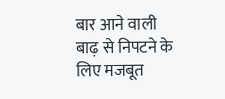बार आने वाली बाढ़ से निपटने के लिए मजबूत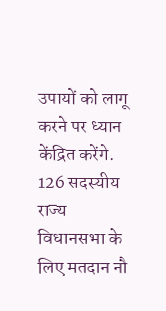उपायों को लागू करने पर ध्यान केंद्रित करेंगे. 126 सदस्यीय राज्य विधानसभा के लिए मतदान नौ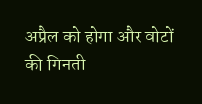अप्रैल को होगा और वोटों की गिनती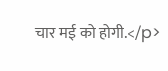चार मई को होगी.</p>